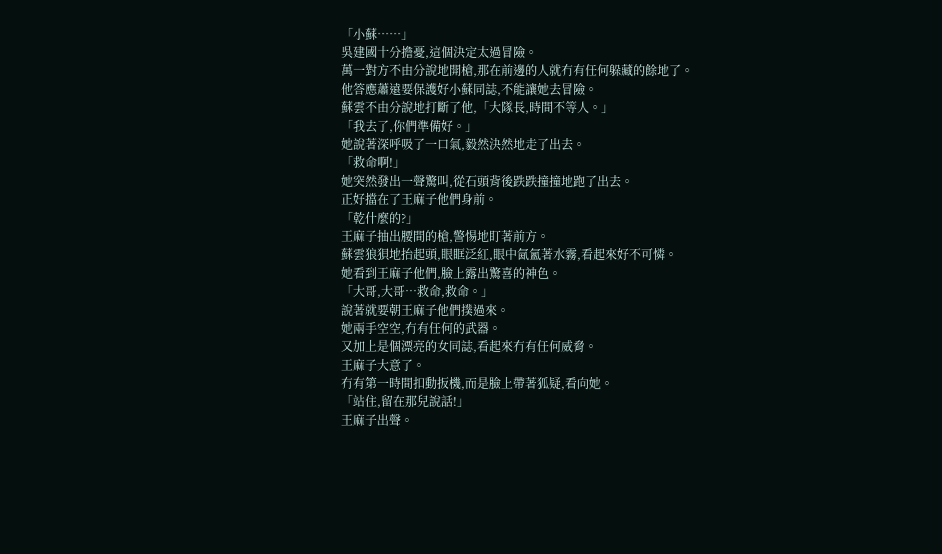「小蘇……」
吳建國十分擔憂,這個決定太過冒險。
萬一對方不由分說地開槍,那在前邊的人就冇有任何躲藏的餘地了。
他答應蕭遠要保護好小蘇同誌,不能讓她去冒險。
蘇雲不由分說地打斷了他,「大隊長,時間不等人。」
「我去了,你們準備好。」
她說著深呼吸了一口氣,毅然決然地走了出去。
「救命啊!」
她突然發出一聲驚叫,從石頭背後跌跌撞撞地跑了出去。
正好擋在了王麻子他們身前。
「乾什麼的?」
王麻子抽出腰間的槍,警惕地盯著前方。
蘇雲狼狽地抬起頭,眼眶泛紅,眼中氤氳著水霧,看起來好不可憐。
她看到王麻子他們,臉上露出驚喜的神色。
「大哥,大哥…救命,救命。」
說著就要朝王麻子他們撲過來。
她兩手空空,冇有任何的武器。
又加上是個漂亮的女同誌,看起來冇有任何威脅。
王麻子大意了。
冇有第一時間扣動扳機,而是臉上帶著狐疑,看向她。
「站住,留在那兒說話!」
王麻子出聲。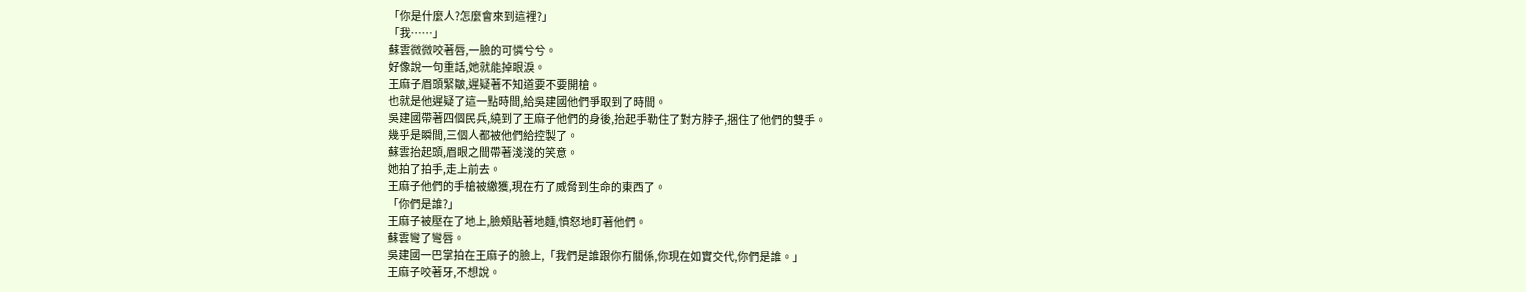「你是什麼人?怎麼會來到這裡?」
「我……」
蘇雲微微咬著唇,一臉的可憐兮兮。
好像說一句重話,她就能掉眼淚。
王麻子眉頭緊皺,遲疑著不知道要不要開槍。
也就是他遲疑了這一點時間,給吳建國他們爭取到了時間。
吳建國帶著四個民兵,繞到了王麻子他們的身後,抬起手勒住了對方脖子,捆住了他們的雙手。
幾乎是瞬間,三個人都被他們給控製了。
蘇雲抬起頭,眉眼之間帶著淺淺的笑意。
她拍了拍手,走上前去。
王麻子他們的手槍被繳獲,現在冇了威脅到生命的東西了。
「你們是誰?」
王麻子被壓在了地上,臉頰貼著地麵,憤怒地盯著他們。
蘇雲彎了彎唇。
吳建國一巴掌拍在王麻子的臉上,「我們是誰跟你冇關係,你現在如實交代,你們是誰。」
王麻子咬著牙,不想說。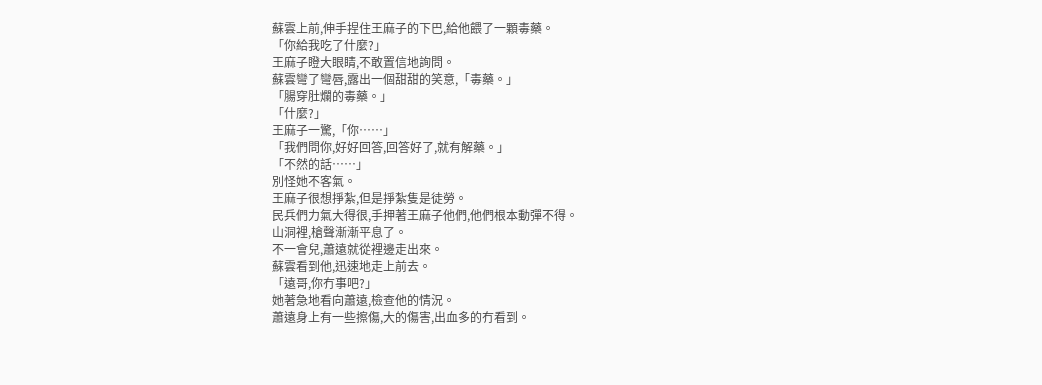蘇雲上前,伸手捏住王麻子的下巴,給他餵了一顆毒藥。
「你給我吃了什麼?」
王麻子瞪大眼睛,不敢置信地詢問。
蘇雲彎了彎唇,露出一個甜甜的笑意,「毒藥。」
「腸穿肚爛的毒藥。」
「什麼?」
王麻子一驚,「你……」
「我們問你,好好回答,回答好了,就有解藥。」
「不然的話……」
別怪她不客氣。
王麻子很想掙紮,但是掙紮隻是徒勞。
民兵們力氣大得很,手押著王麻子他們,他們根本動彈不得。
山洞裡,槍聲漸漸平息了。
不一會兒,蕭遠就從裡邊走出來。
蘇雲看到他,迅速地走上前去。
「遠哥,你冇事吧?」
她著急地看向蕭遠,檢查他的情況。
蕭遠身上有一些擦傷,大的傷害,出血多的冇看到。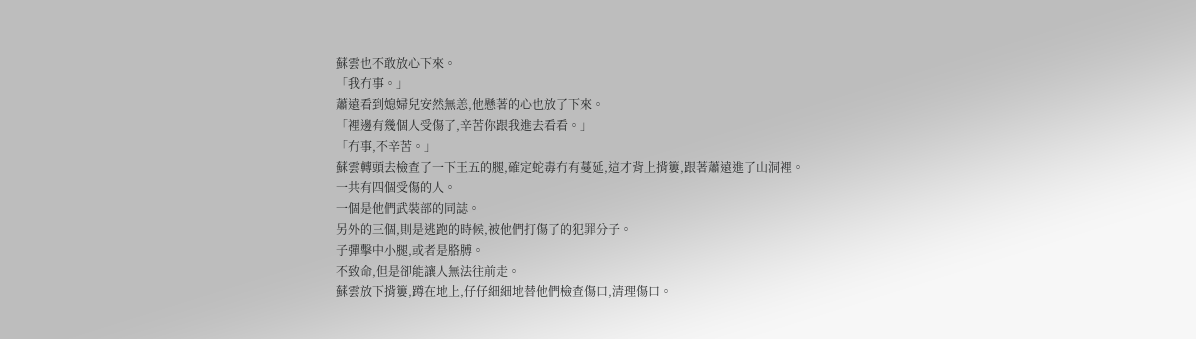蘇雲也不敢放心下來。
「我冇事。」
蕭遠看到媳婦兒安然無恙,他懸著的心也放了下來。
「裡邊有幾個人受傷了,辛苦你跟我進去看看。」
「冇事,不辛苦。」
蘇雲轉頭去檢查了一下王五的腿,確定蛇毒冇有蔓延,這才背上揹簍,跟著蕭遠進了山洞裡。
一共有四個受傷的人。
一個是他們武裝部的同誌。
另外的三個,則是逃跑的時候,被他們打傷了的犯罪分子。
子彈擊中小腿,或者是胳膊。
不致命,但是卻能讓人無法往前走。
蘇雲放下揹簍,蹲在地上,仔仔細細地替他們檢查傷口,清理傷口。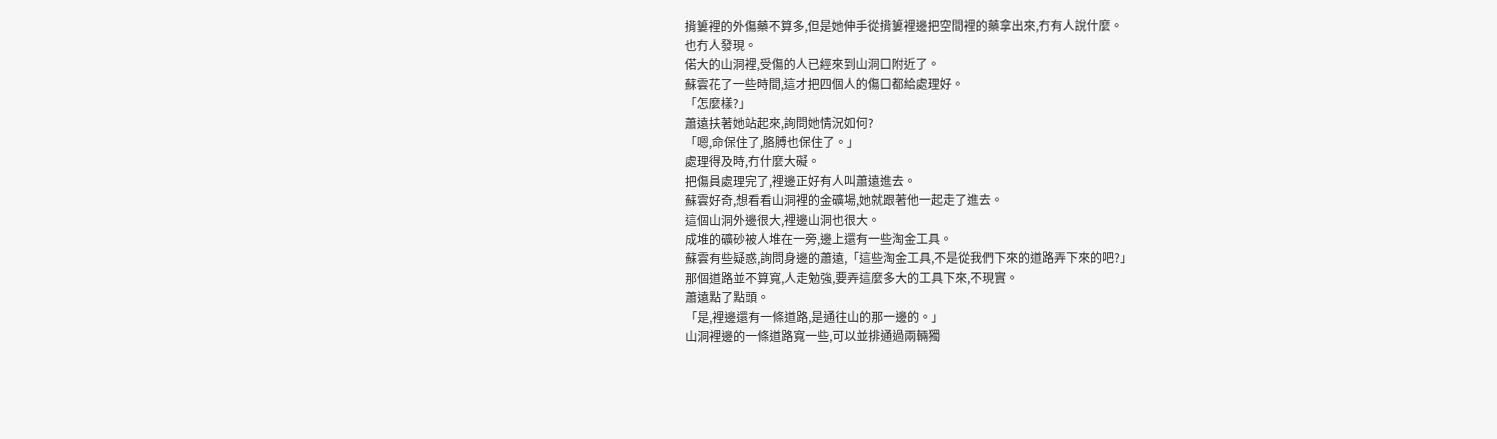揹簍裡的外傷藥不算多,但是她伸手從揹簍裡邊把空間裡的藥拿出來,冇有人說什麼。
也冇人發現。
偌大的山洞裡,受傷的人已經來到山洞口附近了。
蘇雲花了一些時間,這才把四個人的傷口都給處理好。
「怎麼樣?」
蕭遠扶著她站起來,詢問她情況如何?
「嗯,命保住了,胳膊也保住了。」
處理得及時,冇什麼大礙。
把傷員處理完了,裡邊正好有人叫蕭遠進去。
蘇雲好奇,想看看山洞裡的金礦場,她就跟著他一起走了進去。
這個山洞外邊很大,裡邊山洞也很大。
成堆的礦砂被人堆在一旁,邊上還有一些淘金工具。
蘇雲有些疑惑,詢問身邊的蕭遠,「這些淘金工具,不是從我們下來的道路弄下來的吧?」
那個道路並不算寬,人走勉強,要弄這麼多大的工具下來,不現實。
蕭遠點了點頭。
「是,裡邊還有一條道路,是通往山的那一邊的。」
山洞裡邊的一條道路寬一些,可以並排通過兩輛獨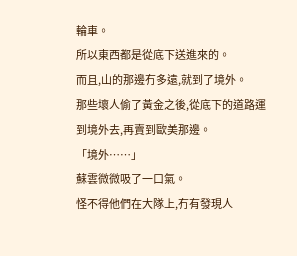輪車。
所以東西都是從底下送進來的。
而且,山的那邊冇多遠,就到了境外。
那些壞人偷了黃金之後,從底下的道路運到境外去,再賣到歐美那邊。
「境外……」
蘇雲微微吸了一口氣。
怪不得他們在大隊上,冇有發現人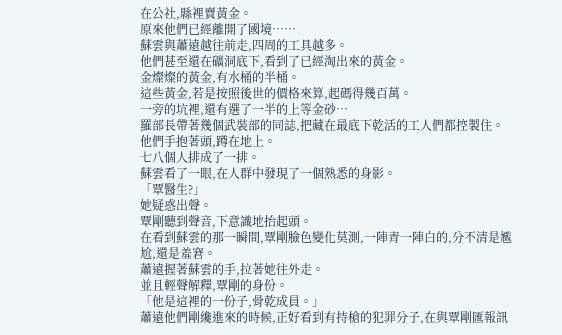在公社,縣裡賣黃金。
原來他們已經離開了國境……
蘇雲與蕭遠越往前走,四周的工具越多。
他們甚至還在礦洞底下,看到了已經淘出來的黃金。
金燦燦的黃金,有水桶的半桶。
這些黃金,若是按照後世的價格來算,起碼得幾百萬。
一旁的坑裡,還有選了一半的上等金砂…
羅部長帶著幾個武裝部的同誌,把藏在最底下乾活的工人們都控製住。
他們手抱著頭,蹲在地上。
七八個人排成了一排。
蘇雲看了一眼,在人群中發現了一個熟悉的身影。
「覃醫生?」
她疑惑出聲。
覃剛聽到聲音,下意識地抬起頭。
在看到蘇雲的那一瞬間,覃剛臉色變化莫測,一陣青一陣白的,分不清是尷尬,還是羞窘。
蕭遠握著蘇雲的手,拉著她往外走。
並且輕聲解釋,覃剛的身份。
「他是這裡的一份子,骨乾成員。」
蕭遠他們剛纔進來的時候,正好看到有持槍的犯罪分子,在與覃剛匯報訊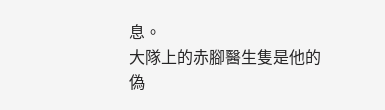息。
大隊上的赤腳醫生隻是他的偽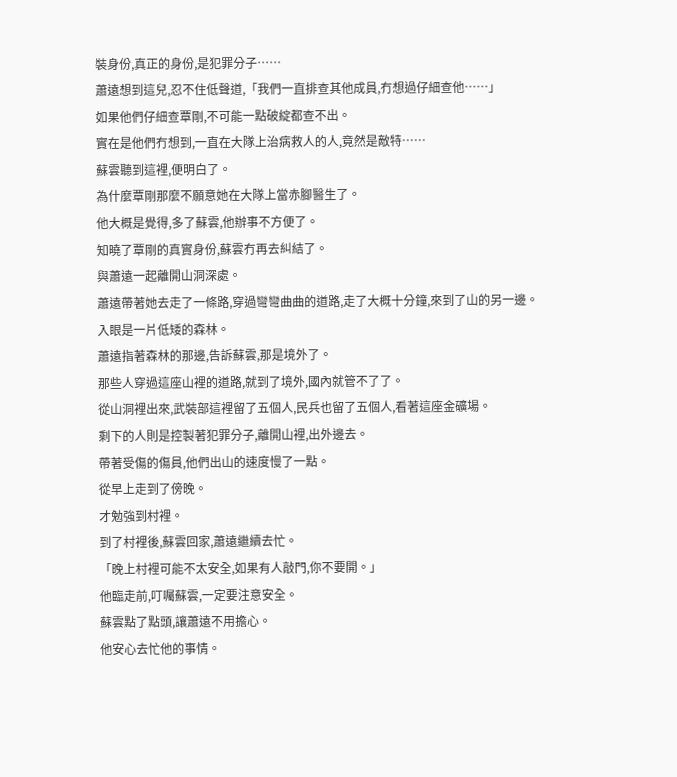裝身份,真正的身份,是犯罪分子……
蕭遠想到這兒,忍不住低聲道,「我們一直排查其他成員,冇想過仔細查他……」
如果他們仔細查覃剛,不可能一點破綻都查不出。
實在是他們冇想到,一直在大隊上治病救人的人,竟然是敵特……
蘇雲聽到這裡,便明白了。
為什麼覃剛那麼不願意她在大隊上當赤腳醫生了。
他大概是覺得,多了蘇雲,他辦事不方便了。
知曉了覃剛的真實身份,蘇雲冇再去糾結了。
與蕭遠一起離開山洞深處。
蕭遠帶著她去走了一條路,穿過彎彎曲曲的道路,走了大概十分鐘,來到了山的另一邊。
入眼是一片低矮的森林。
蕭遠指著森林的那邊,告訴蘇雲,那是境外了。
那些人穿過這座山裡的道路,就到了境外,國內就管不了了。
從山洞裡出來,武裝部這裡留了五個人,民兵也留了五個人,看著這座金礦場。
剩下的人則是控製著犯罪分子,離開山裡,出外邊去。
帶著受傷的傷員,他們出山的速度慢了一點。
從早上走到了傍晚。
才勉強到村裡。
到了村裡後,蘇雲回家,蕭遠繼續去忙。
「晚上村裡可能不太安全,如果有人敲門,你不要開。」
他臨走前,叮囑蘇雲,一定要注意安全。
蘇雲點了點頭,讓蕭遠不用擔心。
他安心去忙他的事情。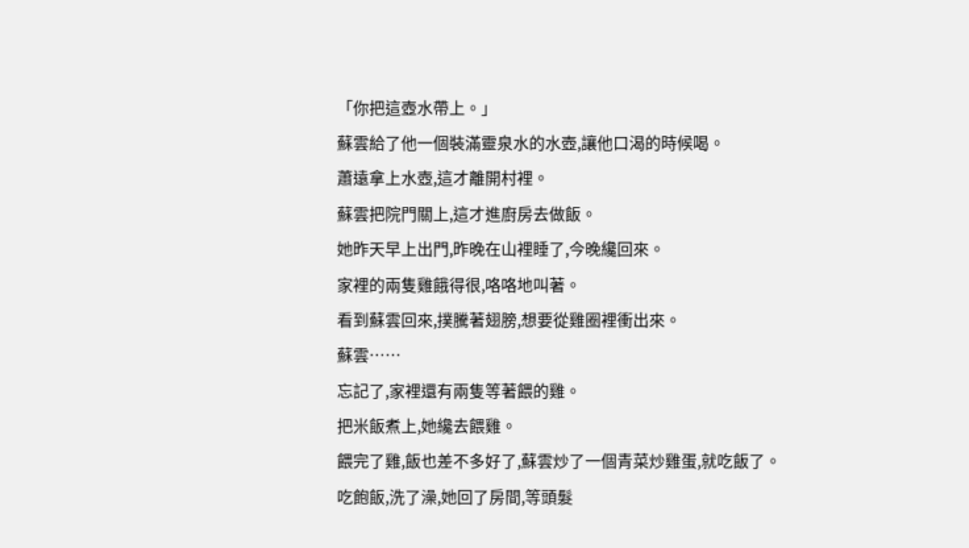「你把這壺水帶上。」
蘇雲給了他一個裝滿靈泉水的水壺,讓他口渴的時候喝。
蕭遠拿上水壺,這才離開村裡。
蘇雲把院門關上,這才進廚房去做飯。
她昨天早上出門,昨晚在山裡睡了,今晚纔回來。
家裡的兩隻雞餓得很,咯咯地叫著。
看到蘇雲回來,撲騰著翅膀,想要從雞圈裡衝出來。
蘇雲……
忘記了,家裡還有兩隻等著餵的雞。
把米飯煮上,她纔去餵雞。
餵完了雞,飯也差不多好了,蘇雲炒了一個青菜炒雞蛋,就吃飯了。
吃飽飯,洗了澡,她回了房間,等頭髮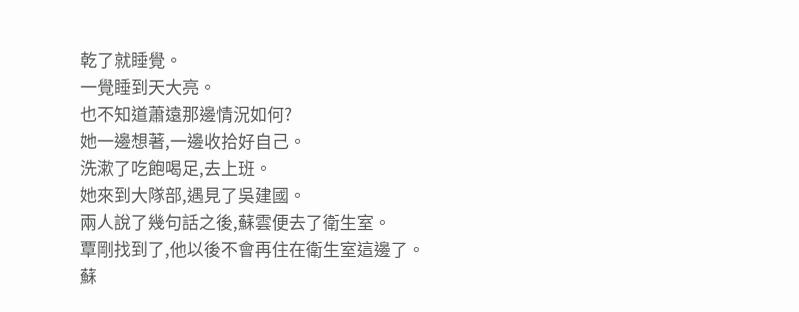乾了就睡覺。
一覺睡到天大亮。
也不知道蕭遠那邊情況如何?
她一邊想著,一邊收拾好自己。
洗漱了吃飽喝足,去上班。
她來到大隊部,遇見了吳建國。
兩人說了幾句話之後,蘇雲便去了衛生室。
覃剛找到了,他以後不會再住在衛生室這邊了。
蘇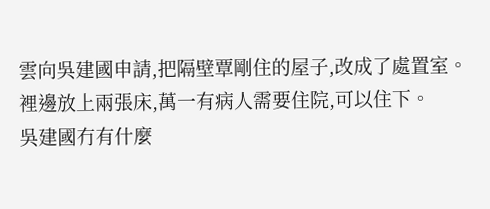雲向吳建國申請,把隔壁覃剛住的屋子,改成了處置室。
裡邊放上兩張床,萬一有病人需要住院,可以住下。
吳建國冇有什麼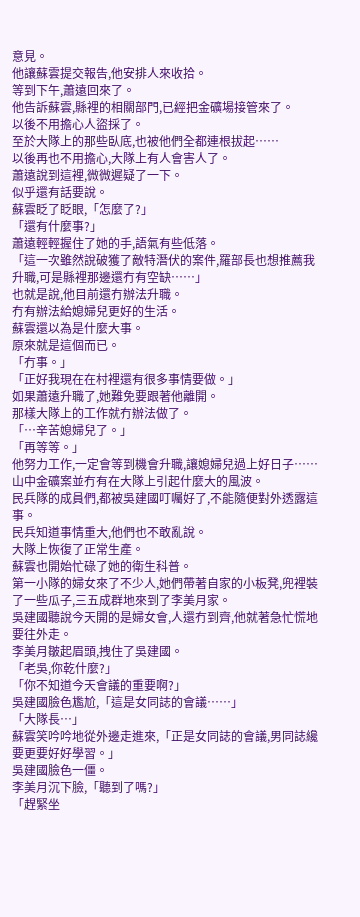意見。
他讓蘇雲提交報告,他安排人來收拾。
等到下午,蕭遠回來了。
他告訴蘇雲,縣裡的相關部門,已經把金礦場接管來了。
以後不用擔心人盜採了。
至於大隊上的那些臥底,也被他們全都連根拔起……
以後再也不用擔心,大隊上有人會害人了。
蕭遠說到這裡,微微遲疑了一下。
似乎還有話要說。
蘇雲眨了眨眼,「怎麼了?」
「還有什麼事?」
蕭遠輕輕握住了她的手,語氣有些低落。
「這一次雖然說破獲了敵特潛伏的案件,羅部長也想推薦我升職,可是縣裡那邊還冇有空缺……」
也就是說,他目前還冇辦法升職。
冇有辦法給媳婦兒更好的生活。
蘇雲還以為是什麼大事。
原來就是這個而已。
「冇事。」
「正好我現在在村裡還有很多事情要做。」
如果蕭遠升職了,她難免要跟著他離開。
那樣大隊上的工作就冇辦法做了。
「…辛苦媳婦兒了。」
「再等等。」
他努力工作,一定會等到機會升職,讓媳婦兒過上好日子……
山中金礦案並冇有在大隊上引起什麼大的風波。
民兵隊的成員們,都被吳建國叮囑好了,不能隨便對外透露這事。
民兵知道事情重大,他們也不敢亂說。
大隊上恢復了正常生產。
蘇雲也開始忙碌了她的衛生科普。
第一小隊的婦女來了不少人,她們帶著自家的小板凳,兜裡裝了一些瓜子,三五成群地來到了李美月家。
吳建國聽說今天開的是婦女會,人還冇到齊,他就著急忙慌地要往外走。
李美月皺起眉頭,拽住了吳建國。
「老吳,你乾什麼?」
「你不知道今天會議的重要啊?」
吳建國臉色尷尬,「這是女同誌的會議……」
「大隊長…」
蘇雲笑吟吟地從外邊走進來,「正是女同誌的會議,男同誌纔要更要好好學習。」
吳建國臉色一僵。
李美月沉下臉,「聽到了嗎?」
「趕緊坐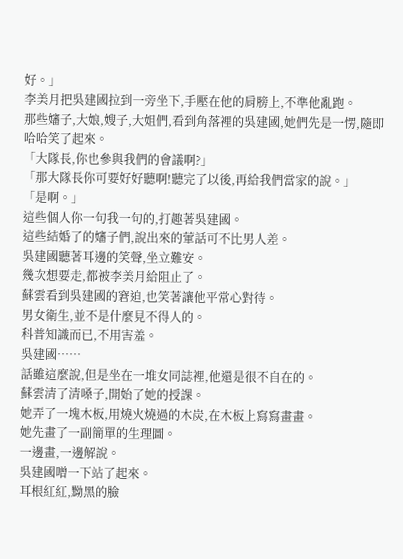好。」
李美月把吳建國拉到一旁坐下,手壓在他的肩膀上,不準他亂跑。
那些嬸子,大娘,嫂子,大姐們,看到角落裡的吳建國,她們先是一愣,隨即哈哈笑了起來。
「大隊長,你也參與我們的會議啊?」
「那大隊長你可要好好聽啊!聽完了以後,再給我們當家的說。」
「是啊。」
這些個人你一句我一句的,打趣著吳建國。
這些結婚了的嬸子們,說出來的葷話可不比男人差。
吳建國聽著耳邊的笑聲,坐立難安。
幾次想要走,都被李美月給阻止了。
蘇雲看到吳建國的窘迫,也笑著讓他平常心對待。
男女衛生,並不是什麼見不得人的。
科普知識而已,不用害羞。
吳建國……
話雖這麼說,但是坐在一堆女同誌裡,他還是很不自在的。
蘇雲清了清嗓子,開始了她的授課。
她弄了一塊木板,用燒火燒過的木炭,在木板上寫寫畫畫。
她先畫了一副簡單的生理圖。
一邊畫,一邊解說。
吳建國噌一下站了起來。
耳根紅紅,黝黑的臉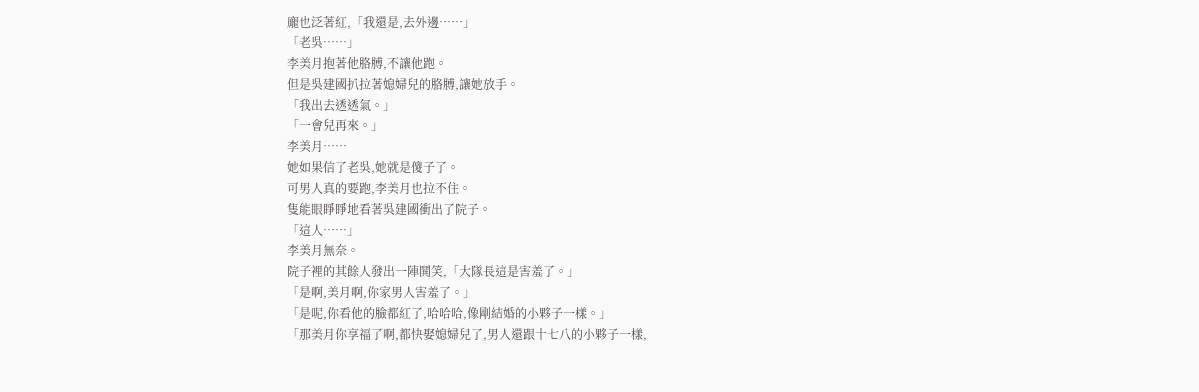龐也泛著紅,「我還是,去外邊……」
「老吳……」
李美月抱著他胳膊,不讓他跑。
但是吳建國扒拉著媳婦兒的胳膊,讓她放手。
「我出去透透氣。」
「一會兒再來。」
李美月……
她如果信了老吳,她就是傻子了。
可男人真的要跑,李美月也拉不住。
隻能眼睜睜地看著吳建國衝出了院子。
「這人……」
李美月無奈。
院子裡的其餘人發出一陣鬨笑,「大隊長這是害羞了。」
「是啊,美月啊,你家男人害羞了。」
「是呢,你看他的臉都紅了,哈哈哈,像剛結婚的小夥子一樣。」
「那美月你享福了啊,都快娶媳婦兒了,男人還跟十七八的小夥子一樣,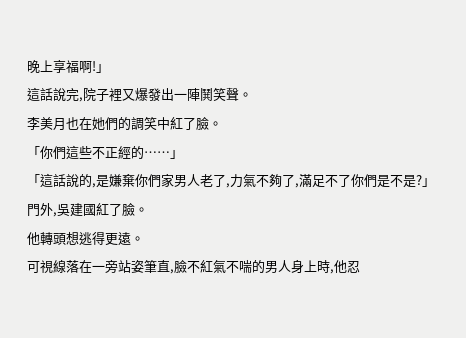晚上享福啊!」
這話說完,院子裡又爆發出一陣鬨笑聲。
李美月也在她們的調笑中紅了臉。
「你們這些不正經的……」
「這話說的,是嫌棄你們家男人老了,力氣不夠了,滿足不了你們是不是?」
門外,吳建國紅了臉。
他轉頭想逃得更遠。
可視線落在一旁站姿筆直,臉不紅氣不喘的男人身上時,他忍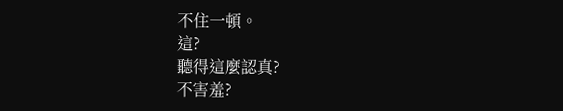不住一頓。
這?
聽得這麼認真?
不害羞?